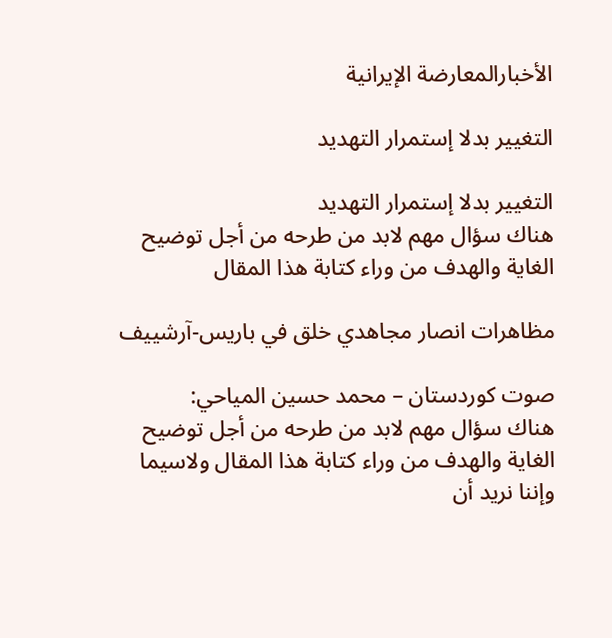الأخبارالمعارضة الإيرانية

التغيير بدلا إستمرار التهديد

التغيير بدلا إستمرار التهديد
هناك سؤال مهم لابد من طرحه من أجل توضيح الغاية والهدف من وراء کتابة هذا المقال

مظاهرات انصار مجاهدي خلق في باریس-آرشییف

صوت کوردستان – محمد حسين المياحي:
هناك سؤال مهم لابد من طرحه من أجل توضيح الغاية والهدف من وراء کتابة هذا المقال ولاسيما وإننا نريد أن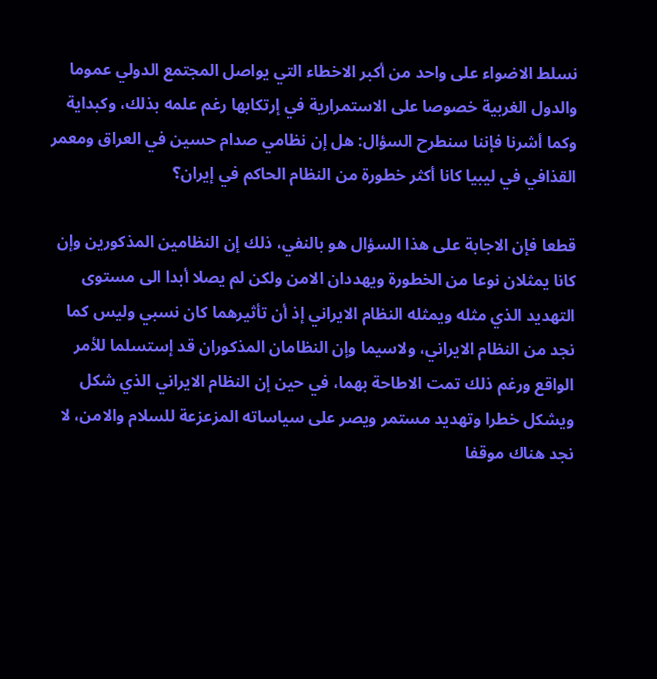نسلط الاضواء على واحد من أکبر الاخطاء التي يواصل المجتمع الدولي عموما والدول الغربية خصوصا على الاستمرارية في إرتکابها رغم علمه بذلك، وکبداية وکما أشرنا فإننا سنطرح السؤال: هل إن نظامي صدام حسين في العراق ومعمر القذافي في ليبيا کانا أکثر خطورة من النظام الحاکم في إيران؟

قطعا فإن الاجابة على هذا السؤال هو بالنفي، ذلك إن النظامين المذکورين وإن کانا يمثلان نوعا من الخطورة ويهددان الامن ولکن لم يصلا أبدا الى مستوى التهديد الذي مثله ويمثله النظام الايراني إذ أن تأثيرهما کان نسبي وليس کما نجد من النظام الايراني، ولاسيما وإن النظامان المذکوران قد إستسلما للأمر الواقع ورغم ذلك تمت الاطاحة بهما، في حين إن النظام الايراني الذي شکل ويشکل خطرا وتهديد مستمر ويصر على سياساته المزعزعة للسلام والامن، لا نجد هناك موقفا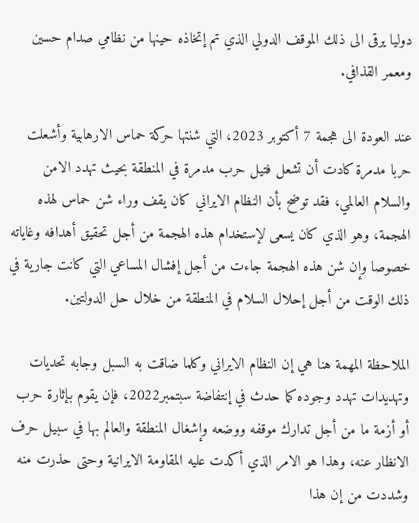دوليا يرقى الى ذلك الموقف الدولي الذي تم إتخاذه حينها من نظامي صدام حسين ومعمر القذافي.

عند العودة الى هجمة 7 أکتوبر 2023، التي شنتها حرکة حماس الارهابية وأشعلت حربا مدمرة کادت أن تشعل فتيل حرب مدمرة في المنطقة بحيث تهدد الامن والسلام العالمي، فقد توضح بأن النظام الايراني کان يقف وراء شن حماس لهذه الهجمة، وهو الذي کان يسعى لإستخدام هذه الهجمة من أجل تحقيق أهدافه وغاياته خصوصا وإن شن هذه الهجمة جاءت من أجل إفشال المساعي التي کانت جارية في ذلك الوقت من أجل إحلال السلام في المنطقة من خلال حل الدولتين.

الملاحظة المهمة هنا هي إن النظام الايراني وکلما ضاقت به السبل وجابه تحديات وتهديدات تهدد وجوده کما حدث في إنتفاضة سبتمبر2022، فإن يقوم بإثارة حرب أو أزمة ما من أجل تدارك موقفه ووضعه وإشغال المنطقة والعالم بها في سبيل حرف الانظار عنه، وهذا هو الامر الذي أکدت عليه المقاومة الايرانية وحتى حذرت منه وشددت من إن هذا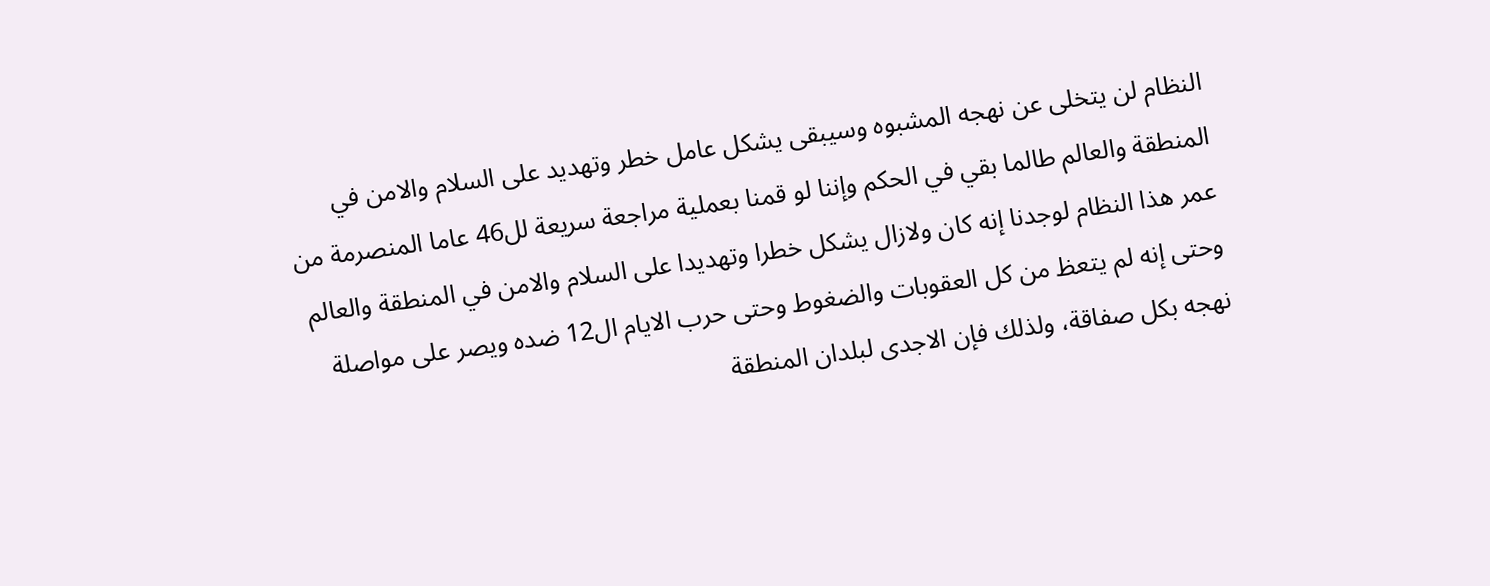النظام لن يتخلى عن نهجه المشبوه وسيبقى يشکل عامل خطر وتهديد على السلام والامن في المنطقة والعالم طالما بقي في الحکم وإننا لو قمنا بعملية مراجعة سريعة لل46 عاما المنصرمة من عمر هذا النظام لوجدنا إنه کان ولازال يشکل خطرا وتهديدا على السلام والامن في المنطقة والعالم وحتى إنه لم يتعظ من کل العقوبات والضغوط وحتى حرب الايام ال12 ضده ويصر على مواصلة نهجه بکل صفاقة، ولذلك فإن الاجدى لبلدان المنطقة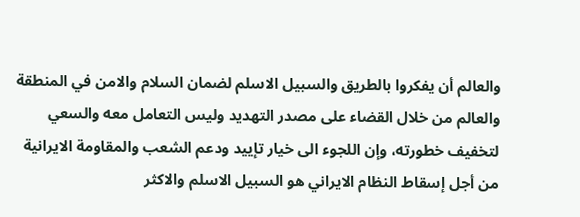والعالم أن يفکروا بالطريق والسبيل الاسلم لضمان السلام والامن في المنطقة والعالم من خلال القضاء على مصدر التهديد وليس التعامل معه والسعي لتخفيف خطورته، وإن اللجوء الى خيار تإييد ودعم الشعب والمقاومة الايرانية من أجل إسقاط النظام الايراني هو السبيل الاسلم والاکثر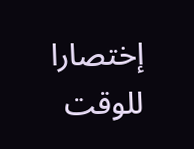إختصارا للوقت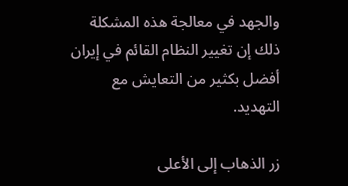والجهد في معالجة هذه المشکلة ذلك إن تغيير النظام القائم في إيران أفضل بکثير من التعايش مع التهديد.

زر الذهاب إلى الأعلى